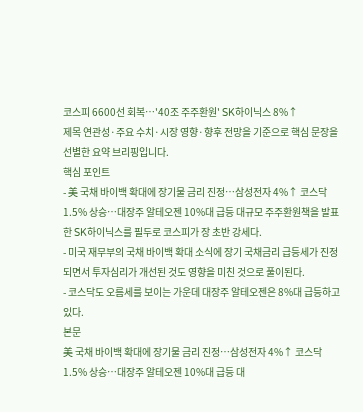코스피 6600선 회복…'40조 주주환원' SK하이닉스 8%↑
제목 연관성·주요 수치·시장 영향·향후 전망을 기준으로 핵심 문장을 선별한 요약 브리핑입니다.
핵심 포인트
- 美 국채 바이백 확대에 장기물 금리 진정…삼성전자 4%↑ 코스닥 1.5% 상승…대장주 알테오젠 10%대 급등 대규모 주주환원책을 발표한 SK하이닉스를 필두로 코스피가 장 초반 강세다.
- 미국 재무부의 국채 바이백 확대 소식에 장기 국채금리 급등세가 진정되면서 투자심리가 개선된 것도 영향을 미친 것으로 풀이된다.
- 코스닥도 오름세를 보이는 가운데 대장주 알테오젠은 8%대 급등하고 있다.
본문
美 국채 바이백 확대에 장기물 금리 진정…삼성전자 4%↑ 코스닥 1.5% 상승…대장주 알테오젠 10%대 급등 대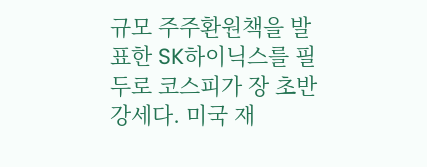규모 주주환원책을 발표한 SK하이닉스를 필두로 코스피가 장 초반 강세다. 미국 재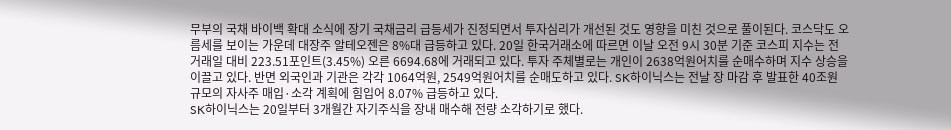무부의 국채 바이백 확대 소식에 장기 국채금리 급등세가 진정되면서 투자심리가 개선된 것도 영향을 미친 것으로 풀이된다. 코스닥도 오름세를 보이는 가운데 대장주 알테오젠은 8%대 급등하고 있다. 20일 한국거래소에 따르면 이날 오전 9시 30분 기준 코스피 지수는 전 거래일 대비 223.51포인트(3.45%) 오른 6694.68에 거래되고 있다. 투자 주체별로는 개인이 2638억원어치를 순매수하며 지수 상승을 이끌고 있다. 반면 외국인과 기관은 각각 1064억원, 2549억원어치를 순매도하고 있다. SK하이닉스는 전날 장 마감 후 발표한 40조원 규모의 자사주 매입·소각 계획에 힘입어 8.07% 급등하고 있다.
SK하이닉스는 20일부터 3개월간 자기주식을 장내 매수해 전량 소각하기로 했다.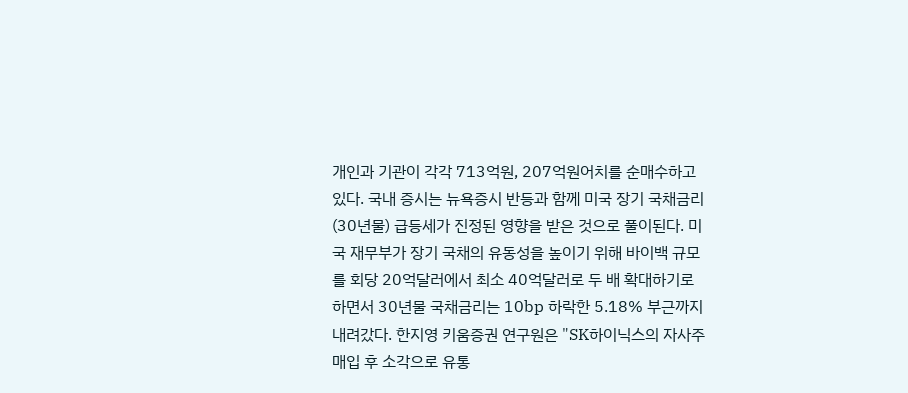개인과 기관이 각각 713억원, 207억원어치를 순매수하고 있다. 국내 증시는 뉴욕증시 반등과 함께 미국 장기 국채금리(30년물) 급등세가 진정된 영향을 받은 것으로 풀이된다. 미국 재무부가 장기 국채의 유동성을 높이기 위해 바이백 규모를 회당 20억달러에서 최소 40억달러로 두 배 확대하기로 하면서 30년물 국채금리는 10bp 하락한 5.18% 부근까지 내려갔다. 한지영 키움증권 연구원은 "SK하이닉스의 자사주 매입 후 소각으로 유통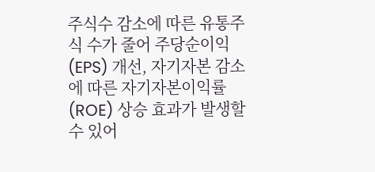주식수 감소에 따른 유통주식 수가 줄어 주당순이익(EPS) 개선, 자기자본 감소에 따른 자기자본이익률(ROE) 상승 효과가 발생할 수 있어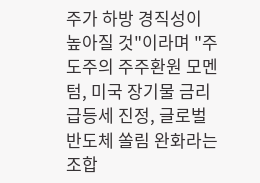주가 하방 경직성이 높아질 것"이라며 "주도주의 주주환원 모멘텀, 미국 장기물 금리 급등세 진정, 글로벌 반도체 쏠림 완화라는 조합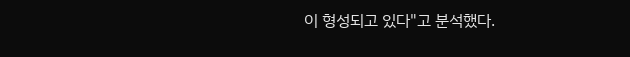이 형성되고 있다"고 분석했다.